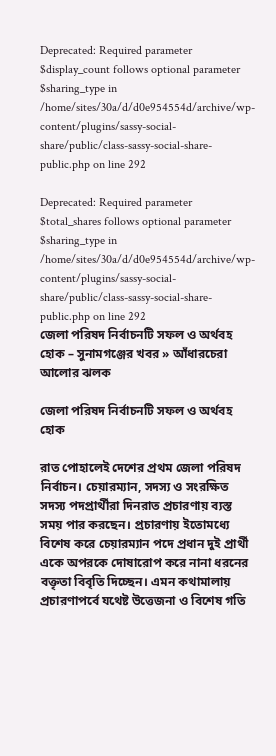Deprecated: Required parameter $display_count follows optional parameter $sharing_type in /home/sites/30a/d/d0e954554d/archive/wp-content/plugins/sassy-social-share/public/class-sassy-social-share-public.php on line 292

Deprecated: Required parameter $total_shares follows optional parameter $sharing_type in /home/sites/30a/d/d0e954554d/archive/wp-content/plugins/sassy-social-share/public/class-sassy-social-share-public.php on line 292
জেলা পরিষদ নির্বাচনটি সফল ও অর্থবহ হোক – সুনামগঞ্জের খবর » আঁধারচেরা আলোর ঝলক

জেলা পরিষদ নির্বাচনটি সফল ও অর্থবহ হোক

রাত পোহালেই দেশের প্রথম জেলা পরিষদ নির্বাচন। চেয়ারম্যান, সদস্য ও সংরক্ষিত সদস্য পদপ্রার্থীরা দিনরাত প্রচারণায় ব্যস্ত সময় পার করছেন। প্রচারণায় ইতোমধ্যে বিশেষ করে চেয়ারম্যান পদে প্রধান দুই প্রার্থী একে অপরকে দোষারোপ করে নানা ধরনের বক্তৃতা বিবৃতি দিচ্ছেন। এমন কথামালায় প্রচারণাপর্বে যথেষ্ট উত্তেজনা ও বিশেষ গতি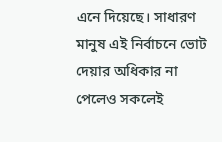এনে দিয়েছে। সাধারণ মানুষ এই নির্বাচনে ভোট দেয়ার অধিকার না পেলেও সকলেই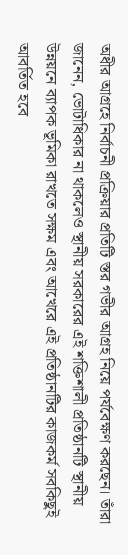অধীর আগ্রহে নির্বাচনী প্রক্রিয়ার প্রতিটি স্তর গভীর আগ্রহ নিয়ে পর্যবেক্ষণ করছেন। তাঁরা জানেন, ভোটাধিকার না থাকলেও স্থানীয় সরকারের এই শক্তিশালী প্রতিষ্ঠানটি স্থানীয় উন্নয়নে ব্যাপক ভূমিকা রাখতে সক্ষম এবং আখেরে এই প্রতিষ্ঠানটির কাজকর্ম সবকিছুই আবর্তিত হবে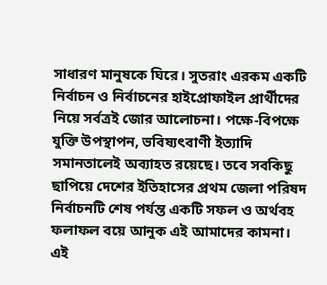সাধারণ মানুষকে ঘিরে। সুতরাং এরকম একটি নির্বাচন ও নির্বাচনের হাইপ্রোফাইল প্রার্থীদের নিয়ে সর্বত্রই জোর আলোচনা। পক্ষে-বিপক্ষে যুক্তি উপস্থাপন, ভবিষ্যৎবাণী ইত্যাদি সমানতালেই অব্যাহত রয়েছে। তবে সবকিছু ছাপিয়ে দেশের ইতিহাসের প্রথম জেলা পরিষদ নির্বাচনটি শেষ পর্যন্ত একটি সফল ও অর্থবহ ফলাফল বয়ে আনুক এই আমাদের কামনা।
এই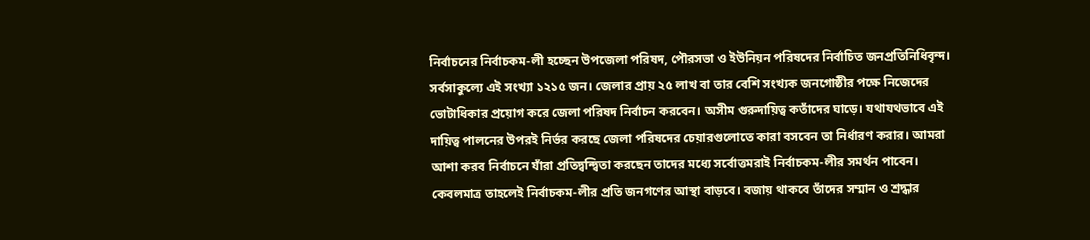নির্বাচনের নির্বাচকম-লী হচ্ছেন উপজেলা পরিষদ, পৌরসভা ও ইউনিয়ন পরিষদের নির্বাচিত জনপ্রতিনিধিবৃন্দ। সর্বসাকুল্যে এই সংখ্যা ১২১৫ জন। জেলার প্রায় ২৫ লাখ বা তার বেশি সংখ্যক জনগোষ্ঠীর পক্ষে নিজেদের ভোটাধিকার প্রয়োগ করে জেলা পরিষদ নির্বাচন করবেন। অসীম গুরুদায়িত্ব কতাঁদের ঘাড়ে। যথাযথভাবে এই দায়িত্ব পালনের উপরই নির্ভর করছে জেলা পরিষদের চেয়ারগুলোতে কারা বসবেন তা নির্ধারণ করার। আমরা আশা করব নির্বাচনে যাঁরা প্রতিদ্বন্দ্বিতা করছেন তাদের মধ্যে সর্বোত্তমরাই নির্বাচকম-লীর সমর্থন পাবেন। কেবলমাত্র তাহলেই নির্বাচকম-লীর প্রতি জনগণের আস্থা বাড়বে। বজায় থাকবে তাঁদের সম্মান ও শ্রদ্ধার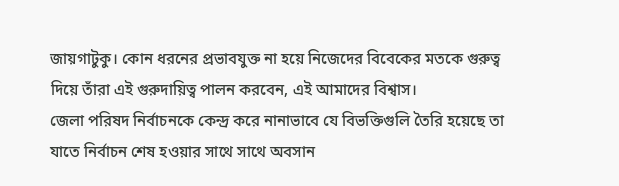জায়গাটুকু। কোন ধরনের প্রভাবযুক্ত না হয়ে নিজেদের বিবেকের মতকে গুরুত্ব দিয়ে তাঁরা এই গুরুদায়িত্ব পালন করবেন, এই আমাদের বিশ্বাস।
জেলা পরিষদ নির্বাচনকে কেন্দ্র করে নানাভাবে যে বিভক্তিগুলি তৈরি হয়েছে তা যাতে নির্বাচন শেষ হওয়ার সাথে সাথে অবসান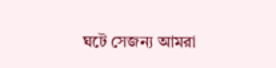ঘটে সেজন্য আমরা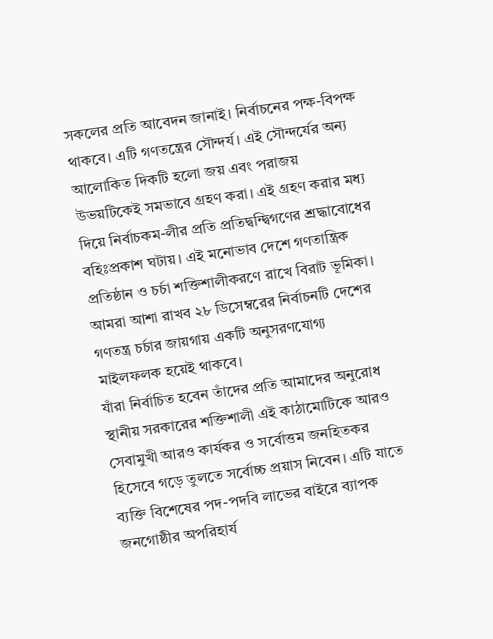সকলের প্রতি আবেদন জানাই। নির্বাচনের পক্ষ-বিপক্ষ থাকবে। এটি গণতন্ত্রের সৌন্দর্য। এই সৌন্দর্যের অন্য আলোকিত দিকটি হলো জয় এবং পরাজয় উভয়টিকেই সমভাবে গ্রহণ করা। এই গ্রহণ করার মধ্য দিয়ে নির্বাচকম-লীর প্রতি প্রতিদ্বন্দ্বিগণের শ্রদ্ধাবোধের বহিঃপ্রকাশ ঘটায়। এই মনোভাব দেশে গণতান্ত্রিক প্রতিষ্ঠান ও চর্চা শক্তিশালীকরণে রাখে বিরাট ভূমিকা। আমরা আশা রাখব ২৮ ডিসেম্বরের নির্বাচনটি দেশের গণতন্ত্র চর্চার জায়গায় একটি অনুসরণযোগ্য মাইলফলক হয়েই থাকবে।
যাঁরা নির্বাচিত হবেন তাঁদের প্রতি আমাদের অনুরোধ স্থানীয় সরকারের শক্তিশালী এই কাঠামোটিকে আরও সেবামুখী আরও কার্যকর ও সর্বোত্তম জনহিতকর হিসেবে গড়ে তুলতে সর্বোচ্চ প্রয়াস নিবেন। এটি যাতে ব্যক্তি বিশেষের পদ-পদবি লাভের বাইরে ব্যাপক জনগোষ্ঠীর অপরিহার্য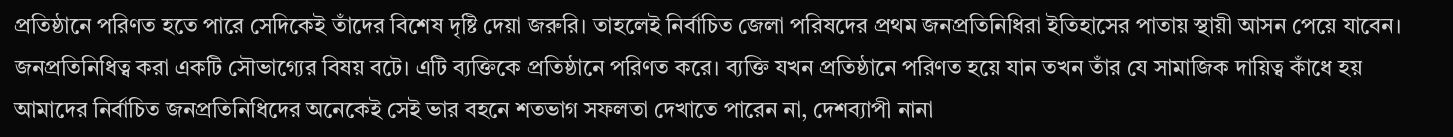প্রতিষ্ঠানে পরিণত হতে পারে সেদিকেই তাঁদের বিশেষ দৃষ্টি দেয়া জরুরি। তাহলেই নির্বাচিত জেলা পরিষদের প্রথম জনপ্রতিনিধিরা ইতিহাসের পাতায় স্থায়ী আসন পেয়ে যাবেন। জনপ্রতিনিধিত্ব করা একটি সৌভাগ্যের বিষয় বটে। এটি ব্যক্তিকে প্রতিষ্ঠানে পরিণত করে। ব্যক্তি যখন প্রতিষ্ঠানে পরিণত হয়ে যান তখন তাঁর যে সামাজিক দায়িত্ব কাঁধে হয় আমাদের নির্বাচিত জনপ্রতিনিধিদের অনেকেই সেই ভার বহনে শতভাগ সফলতা দেখাতে পারেন না, দেশব্যাপী নানা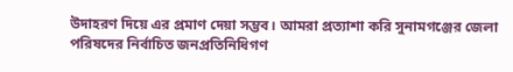উদাহরণ দিয়ে এর প্রমাণ দেয়া সম্ভব। আমরা প্রত্যাশা করি সুনামগঞ্জের জেলা পরিষদের নির্বাচিত জনপ্রতিনিধিগণ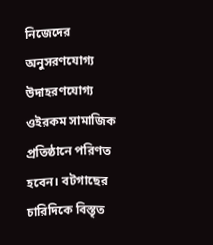নিজেদের অনুসরণযোগ্য উদাহরণযোগ্য ওইরকম সামাজিক প্রতিষ্ঠানে পরিণত হবেন। বটগাছের চারিদিকে বিস্তৃত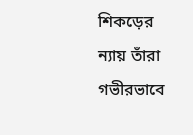শিকড়ের ন্যায় তাঁরা গভীরভাবে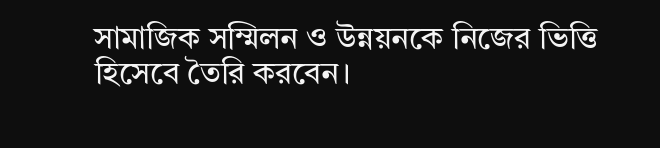সামাজিক সম্মিলন ও উন্নয়নকে নিজের ভিত্তি হিসেবে তৈরি করবেন।